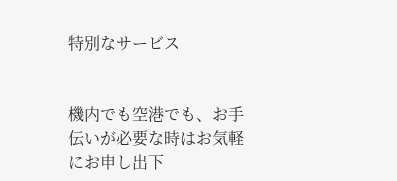特別なサービス


機内でも空港でも、お手伝いが必要な時はお気軽にお申し出下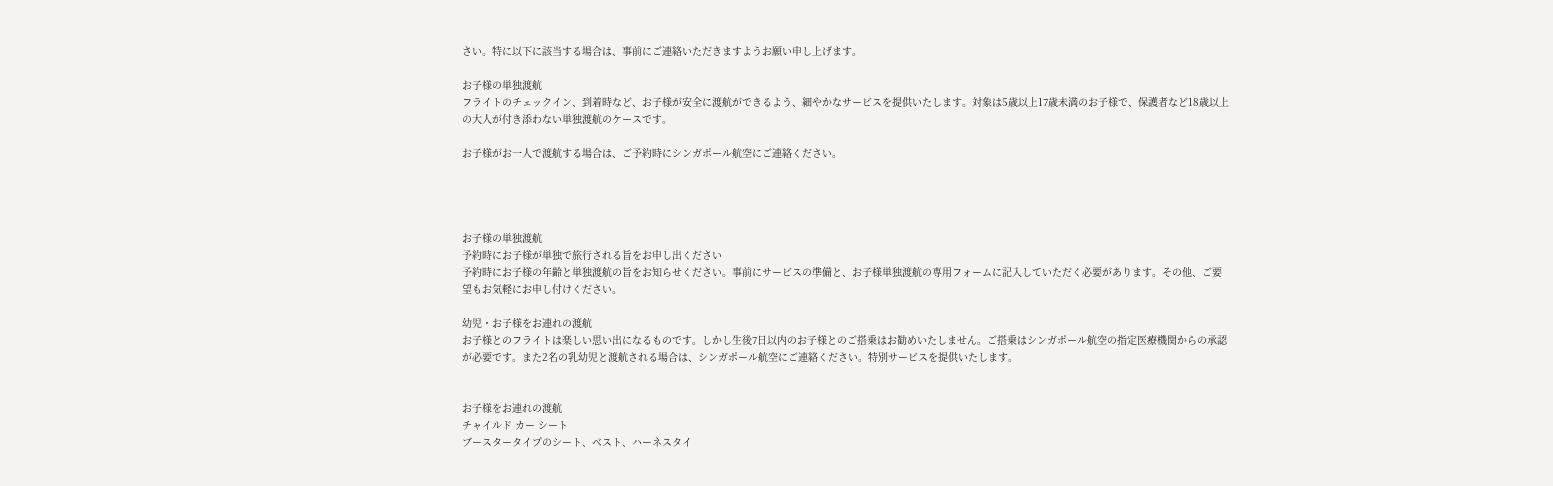さい。特に以下に該当する場合は、事前にご連絡いただきますようお願い申し上げます。

お子様の単独渡航
フライトのチェックイン、到着時など、お子様が安全に渡航ができるよう、細やかなサービスを提供いたします。対象は5歳以上17歳未満のお子様で、保護者など18歳以上の大人が付き添わない単独渡航のケースです。

お子様がお一人で渡航する場合は、ご予約時にシンガポール航空にご連絡ください。




お子様の単独渡航
予約時にお子様が単独で旅行される旨をお申し出ください
予約時にお子様の年齢と単独渡航の旨をお知らせください。事前にサービスの準備と、お子様単独渡航の専用フォームに記入していただく必要があります。その他、ご要望もお気軽にお申し付けください。

幼児・お子様をお連れの渡航
お子様とのフライトは楽しい思い出になるものです。しかし生後7日以内のお子様とのご搭乗はお勧めいたしません。ご搭乗はシンガポール航空の指定医療機関からの承認が必要です。また2名の乳幼児と渡航される場合は、シンガポール航空にご連絡ください。特別サービスを提供いたします。


お子様をお連れの渡航
チャイルド カー シート
ブースタータイプのシート、ベスト、ハーネスタイ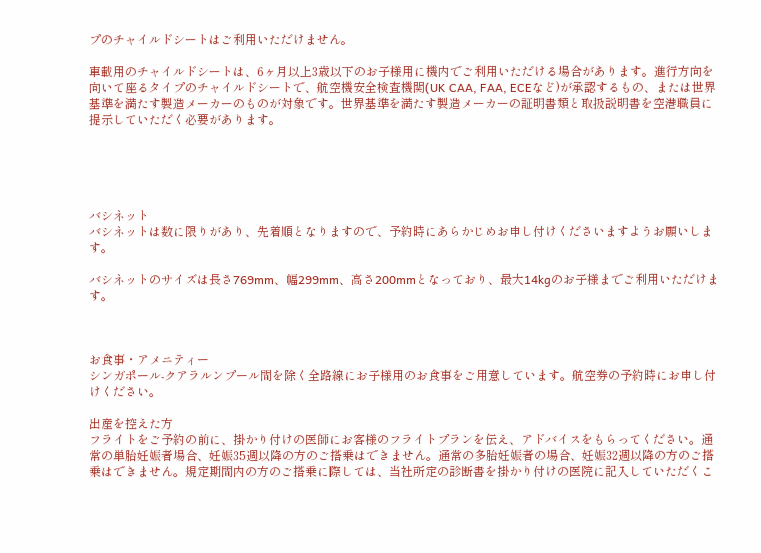プのチャイルドシートはご利用いただけません。

車載用のチャイルドシートは、6ヶ月以上3歳以下のお子様用に機内でご利用いただける場合があります。進行方向を向いて座るタイプのチャイルドシートで、航空機安全検査機関(UK CAA, FAA, ECEなど)が承認するもの、または世界基準を満たす製造メーカーのものが対象です。世界基準を満たす製造メーカーの証明書類と取扱説明書を空港職員に提示していただく必要があります。





バシネット
バシネットは数に限りがあり、先着順となりますので、予約時にあらかじめお申し付けくださいますようお願いします。

バシネットのサイズは長さ769mm、幅299mm、高さ200mmとなっており、最大14kgのお子様までご利用いただけます。



お食事・アメニティー
シンガポール-クアラルンプール間を除く全路線にお子様用のお食事をご用意しています。航空券の予約時にお申し付けください。

出産を控えた方
フライトをご予約の前に、掛かり付けの医師にお客様のフライトプランを伝え、アドバイスをもらってください。通常の単胎妊娠者場合、妊娠35週以降の方のご搭乗はできません。通常の多胎妊娠者の場合、妊娠32週以降の方のご搭乗はできません。規定期間内の方のご搭乗に際しては、当社所定の診断書を掛かり付けの医院に記入していただくこ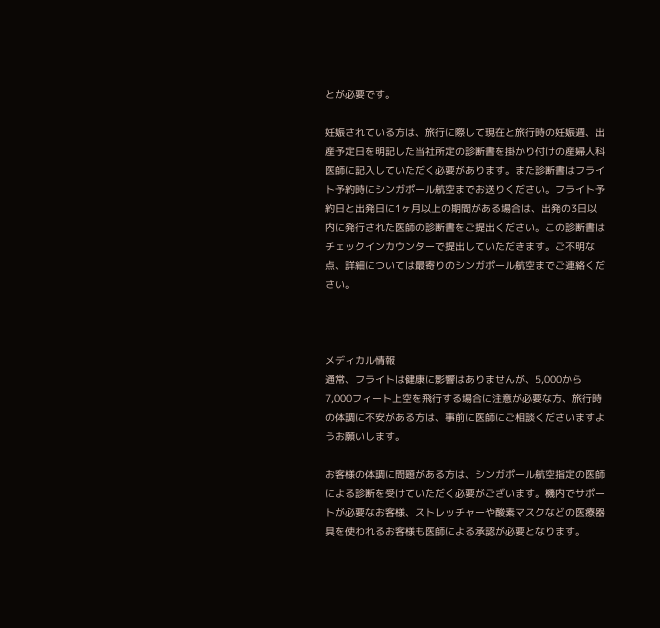とが必要です。

妊娠されている方は、旅行に際して現在と旅行時の妊娠週、出産予定日を明記した当社所定の診断書を掛かり付けの産婦人科医師に記入していただく必要があります。また診断書はフライト予約時にシンガポール航空までお送りください。フライト予約日と出発日に1ヶ月以上の期間がある場合は、出発の3日以内に発行された医師の診断書をご提出ください。この診断書はチェックインカウンターで提出していただきます。ご不明な点、詳細については最寄りのシンガポール航空までご連絡ください。



メディカル情報
通常、フライトは健康に影響はありませんが、5,000から7,000フィート上空を飛行する場合に注意が必要な方、旅行時の体調に不安がある方は、事前に医師にご相談くださいますようお願いします。

お客様の体調に問題がある方は、シンガポール航空指定の医師による診断を受けていただく必要がございます。機内でサポートが必要なお客様、ストレッチャーや酸素マスクなどの医療器具を使われるお客様も医師による承認が必要となります。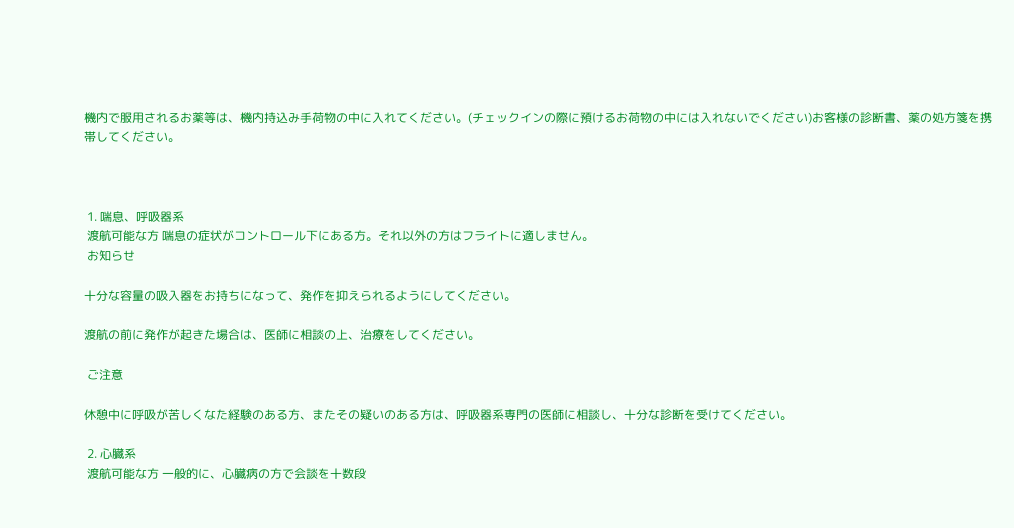機内で服用されるお薬等は、機内持込み手荷物の中に入れてください。(チェックインの際に預けるお荷物の中には入れないでください)お客様の診断書、薬の処方箋を携帯してください。



 1. 喘息、呼吸器系
 渡航可能な方 喘息の症状がコントロール下にある方。それ以外の方はフライトに適しません。
 お知らせ

十分な容量の吸入器をお持ちになって、発作を抑えられるようにしてください。

渡航の前に発作が起きた場合は、医師に相談の上、治療をしてください。

 ご注意

休憩中に呼吸が苦しくなた経験のある方、またその疑いのある方は、呼吸器系専門の医師に相談し、十分な診断を受けてください。

 2. 心臓系
 渡航可能な方 一般的に、心臓病の方で会談を十数段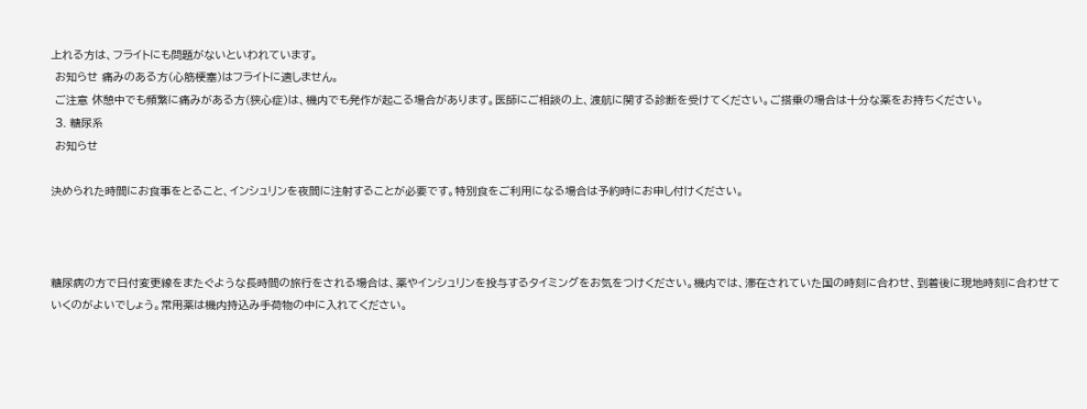上れる方は、フライトにも問題がないといわれています。
 お知らせ 痛みのある方(心筋梗塞)はフライトに適しません。
 ご注意 休憩中でも頻繁に痛みがある方(狭心症)は、機内でも発作が起こる場合があります。医師にご相談の上、渡航に関する診断を受けてください。ご搭乗の場合は十分な薬をお持ちください。
 3. 糖尿系
 お知らせ

決められた時間にお食事をとること、インシュリンを夜間に注射することが必要です。特別食をご利用になる場合は予約時にお申し付けください。



糖尿病の方で日付変更線をまたぐような長時間の旅行をされる場合は、薬やインシュリンを投与するタイミングをお気をつけください。機内では、滞在されていた国の時刻に合わせ、到着後に現地時刻に合わせていくのがよいでしょう。常用薬は機内持込み手荷物の中に入れてください。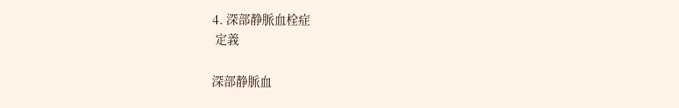4. 深部静脈血栓症
 定義

深部静脈血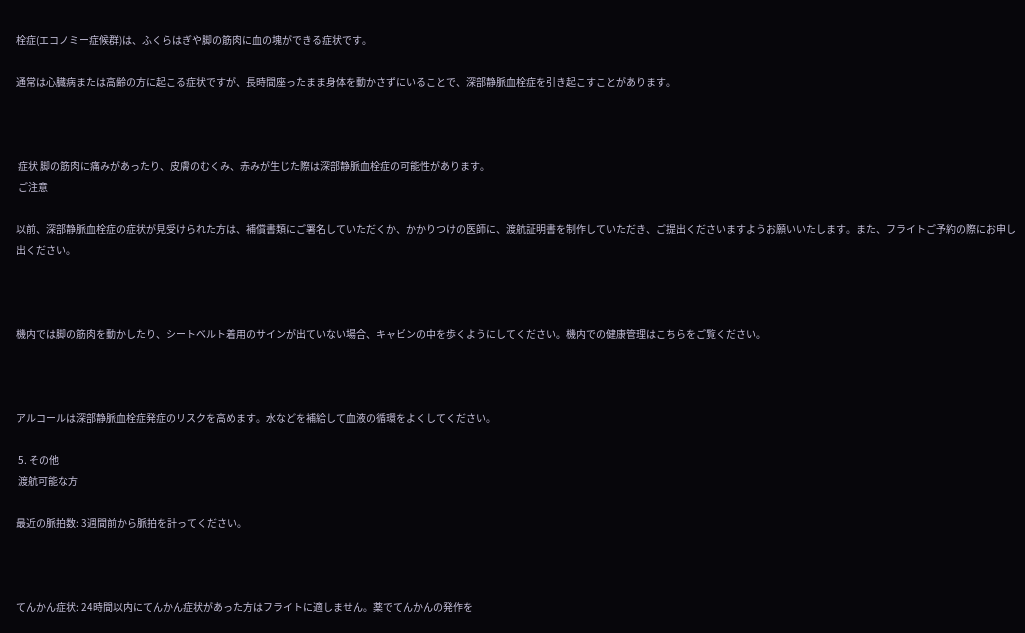栓症(エコノミー症候群)は、ふくらはぎや脚の筋肉に血の塊ができる症状です。

通常は心臓病または高齢の方に起こる症状ですが、長時間座ったまま身体を動かさずにいることで、深部静脈血栓症を引き起こすことがあります。



 症状 脚の筋肉に痛みがあったり、皮膚のむくみ、赤みが生じた際は深部静脈血栓症の可能性があります。
 ご注意

以前、深部静脈血栓症の症状が見受けられた方は、補償書類にご署名していただくか、かかりつけの医師に、渡航証明書を制作していただき、ご提出くださいますようお願いいたします。また、フライトご予約の際にお申し出ください。



機内では脚の筋肉を動かしたり、シートベルト着用のサインが出ていない場合、キャビンの中を歩くようにしてください。機内での健康管理はこちらをご覧ください。



アルコールは深部静脈血栓症発症のリスクを高めます。水などを補給して血液の循環をよくしてください。

 5. その他
 渡航可能な方

最近の脈拍数: 3週間前から脈拍を計ってください。



てんかん症状: 24時間以内にてんかん症状があった方はフライトに適しません。薬でてんかんの発作を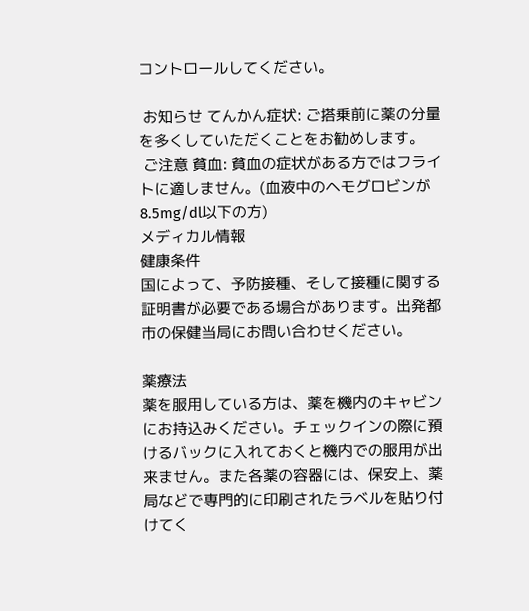コントロールしてください。

 お知らせ てんかん症状: ご搭乗前に薬の分量を多くしていただくことをお勧めします。
 ご注意 貧血: 貧血の症状がある方ではフライトに適しません。(血液中のヘモグロビンが8.5mg/dl以下の方)
メディカル情報
健康条件
国によって、予防接種、そして接種に関する証明書が必要である場合があります。出発都市の保健当局にお問い合わせください。

薬療法
薬を服用している方は、薬を機内のキャビンにお持込みください。チェックインの際に預けるバックに入れておくと機内での服用が出来ません。また各薬の容器には、保安上、薬局などで専門的に印刷されたラベルを貼り付けてく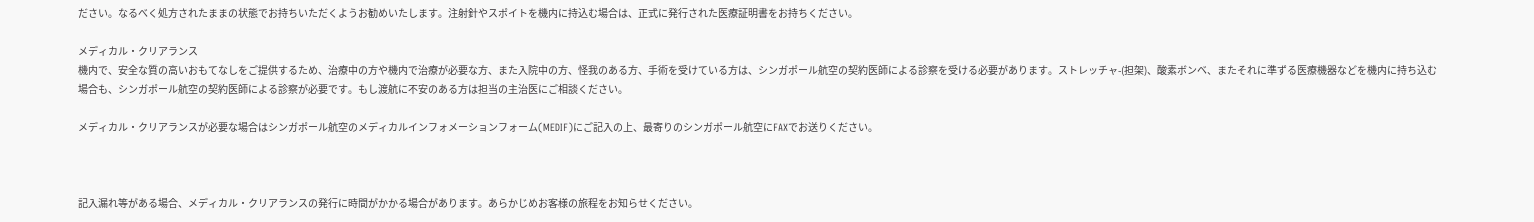ださい。なるべく処方されたままの状態でお持ちいただくようお勧めいたします。注射針やスポイトを機内に持込む場合は、正式に発行された医療証明書をお持ちください。

メディカル・クリアランス
機内で、安全な質の高いおもてなしをご提供するため、治療中の方や機内で治療が必要な方、また入院中の方、怪我のある方、手術を受けている方は、シンガポール航空の契約医師による診察を受ける必要があります。ストレッチャ-(担架)、酸素ボンベ、またそれに準ずる医療機器などを機内に持ち込む場合も、シンガポール航空の契約医師による診察が必要です。もし渡航に不安のある方は担当の主治医にご相談ください。

メディカル・クリアランスが必要な場合はシンガポール航空のメディカルインフォメーションフォーム(MEDIF)にご記入の上、最寄りのシンガポール航空にFAXでお送りください。



記入漏れ等がある場合、メディカル・クリアランスの発行に時間がかかる場合があります。あらかじめお客様の旅程をお知らせください。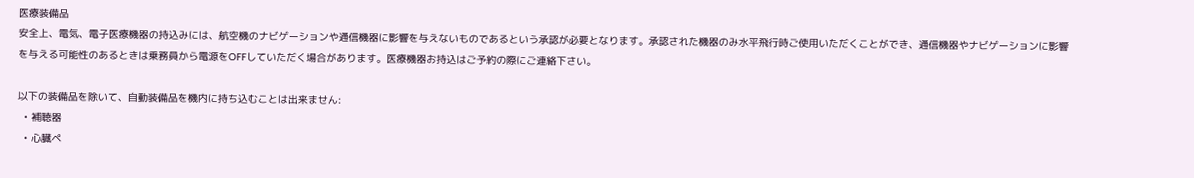医療装備品
安全上、電気、電子医療機器の持込みには、航空機のナビゲーションや通信機器に影響を与えないものであるという承認が必要となります。承認された機器のみ水平飛行時ご使用いただくことができ、通信機器やナビゲーションに影響を与える可能性のあるときは乗務員から電源をOFFしていただく場合があります。医療機器お持込はご予約の際にご連絡下さい。

以下の装備品を除いて、自動装備品を機内に持ち込むことは出来ません:
  • 補聴器
  • 心臓ペ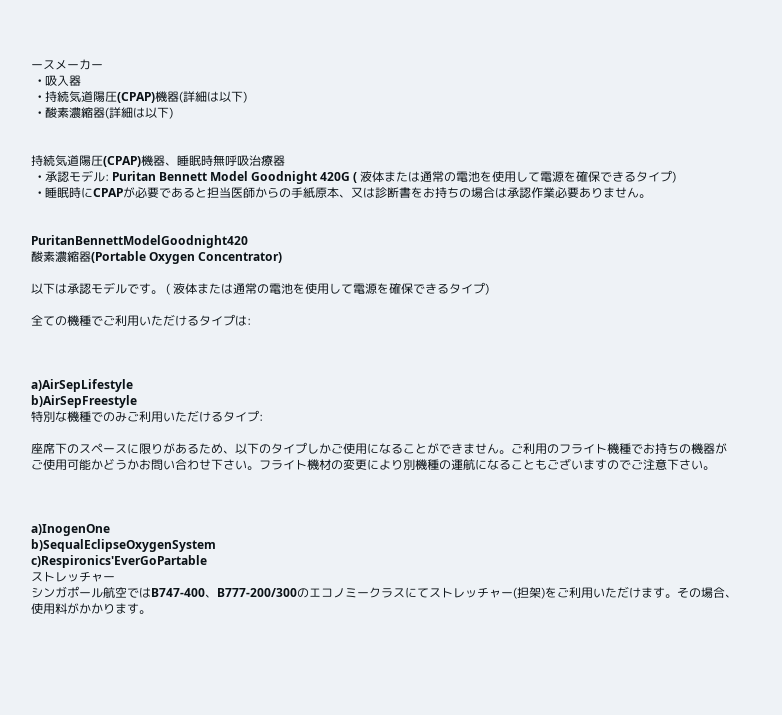ースメーカー
  • 吸入器
  • 持続気道陽圧(CPAP)機器(詳細は以下)
  • 酸素濃縮器(詳細は以下)


持続気道陽圧(CPAP)機器、睡眠時無呼吸治療器
  • 承認モデル: Puritan Bennett Model Goodnight 420G ( 液体または通常の電池を使用して電源を確保できるタイプ)
  • 睡眠時にCPAPが必要であると担当医師からの手紙原本、又は診断書をお持ちの場合は承認作業必要ありません。


PuritanBennettModelGoodnight420
酸素濃縮器(Portable Oxygen Concentrator)

以下は承認モデルです。 ( 液体または通常の電池を使用して電源を確保できるタイプ)

全ての機種でご利用いただけるタイプは:



a)AirSepLifestyle
b)AirSepFreestyle
特別な機種でのみご利用いただけるタイプ:

座席下のスペースに限りがあるため、以下のタイプしかご使用になることができません。ご利用のフライト機種でお持ちの機器がご使用可能かどうかお問い合わせ下さい。フライト機材の変更により別機種の運航になることもございますのでご注意下さい。



a)InogenOne
b)SequalEclipseOxygenSystem
c)Respironics'EverGoPartable
ストレッチャー
シンガポール航空ではB747-400、B777-200/300のエコノミークラスにてストレッチャー(担架)をご利用いただけます。その場合、使用料がかかります。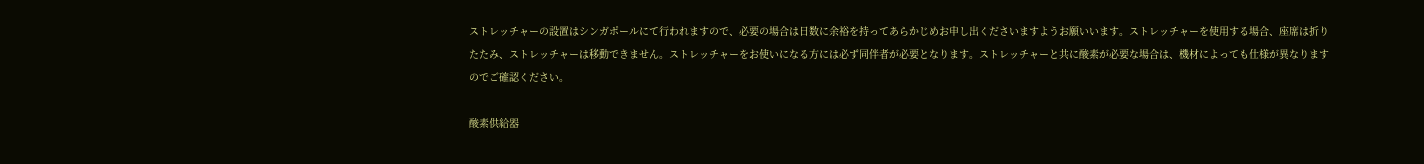ストレッチャーの設置はシンガポールにて行われますので、必要の場合は日数に余裕を持ってあらかじめお申し出くださいますようお願いいます。ストレッチャーを使用する場合、座席は折りたたみ、ストレッチャーは移動できません。ストレッチャーをお使いになる方には必ず同伴者が必要となります。ストレッチャーと共に酸素が必要な場合は、機材によっても仕様が異なりますのでご確認ください。

酸素供給器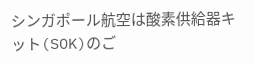シンガポール航空は酸素供給器キット(SOK)のご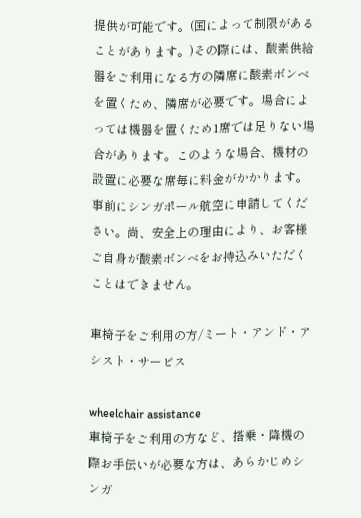提供が可能です。(国によって制限があることがあります。)その際には、酸素供給器をご利用になる方の隣席に酸素ボンベを置くため、隣席が必要です。場合によっては機器を置くため1席では足りない場合があります。このような場合、機材の設置に必要な席毎に料金がかかります。事前にシンガポール航空に申請してください。尚、安全上の理由により、お客様ご自身が酸素ボンベをお持込みいただくことはできません。

車椅子をご利用の方/ミート・アンド・アシスト・サービス

wheelchair assistance
車椅子をご利用の方など、搭乗・降機の際お手伝いが必要な方は、あらかじめシンガ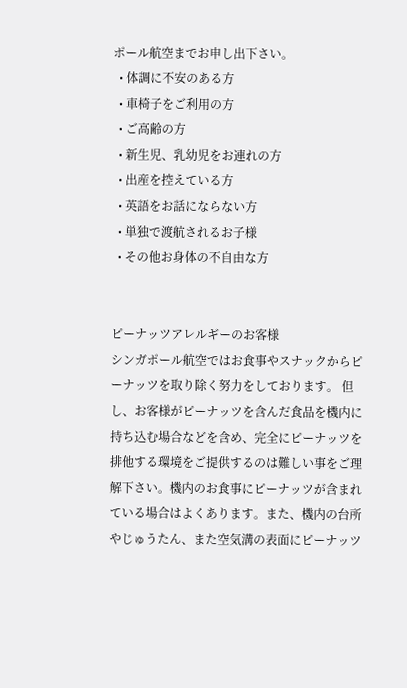ポール航空までお申し出下さい。
  • 体調に不安のある方
  • 車椅子をご利用の方
  • ご高齢の方
  • 新生児、乳幼児をお連れの方
  • 出産を控えている方
  • 英語をお話にならない方
  • 単独で渡航されるお子様
  • その他お身体の不自由な方


ピーナッツアレルギーのお客様
シンガポール航空ではお食事やスナックからピーナッツを取り除く努力をしております。 但し、お客様がピーナッツを含んだ食品を機内に持ち込む場合などを含め、完全にピーナッツを排他する環境をご提供するのは難しい事をご理解下さい。機内のお食事にピーナッツが含まれている場合はよくあります。また、機内の台所やじゅうたん、また空気溝の表面にピーナッツ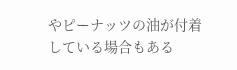やピーナッツの油が付着している場合もある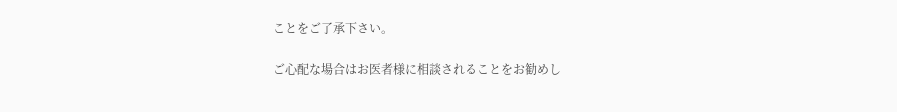ことをご了承下さい。

ご心配な場合はお医者様に相談されることをお勧めし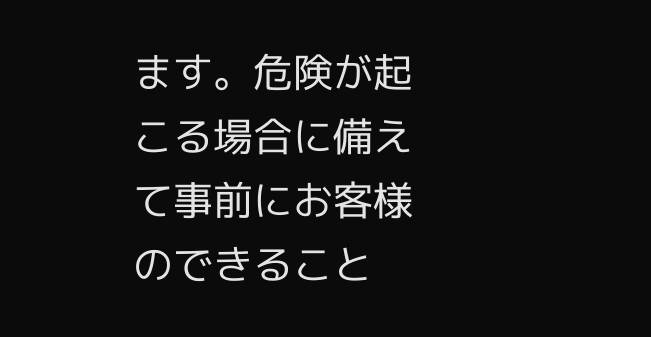ます。危険が起こる場合に備えて事前にお客様のできること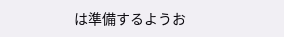は準備するようお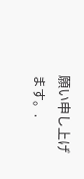願い申し上げます。.